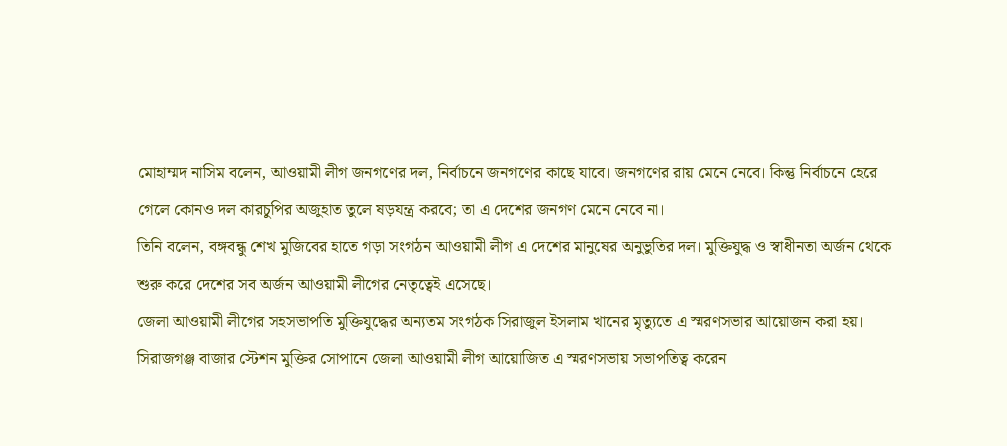মোহাম্মদ নাসিম বলেন, আওয়ামী লীগ জনগণের দল, নির্বাচনে জনগণের কাছে যাবে। জনগণের রায় মেনে নেবে। কিন্তু নির্বাচনে হেরে গেলে কোনও দল কারচুপির অজুহাত তুলে ষড়যন্ত্র করবে; তা এ দেশের জনগণ মেনে নেবে না।
তিনি বলেন, বঙ্গবন্ধু শেখ মুজিবের হাতে গড়া সংগঠন আওয়ামী লীগ এ দেশের মানুষের অনুভুতির দল। মুক্তিযুদ্ধ ও স্বাধীনতা অর্জন থেকে শুরু করে দেশের সব অর্জন আওয়ামী লীগের নেতৃত্বেই এসেছে।
জেলা আওয়ামী লীগের সহসভাপতি মুক্তিযুদ্ধের অন্যতম সংগঠক সিরাজুল ইসলাম খানের মৃত্যুতে এ স্মরণসভার আয়োজন করা হয়। সিরাজগঞ্জ বাজার স্টেশন মুক্তির সোপানে জেলা আওয়ামী লীগ আয়োজিত এ স্মরণসভায় সভাপতিত্ব করেন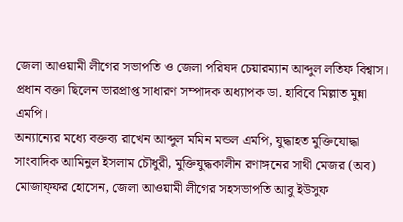জেলা আওয়ামী লীগের সভাপতি ও জেলা পরিষদ চেয়ারম্যান আব্দুল লতিফ বিশ্বাস। প্রধান বক্তা ছিলেন ভারপ্রাপ্ত সাধারণ সম্পাদক অধ্যাপক ডা. হাবিবে মিল্লাত মুন্না এমপি।
অন্যান্যের মধ্যে বক্তব্য রাখেন আব্দুল মমিন মন্ডল এমপি, যুদ্ধাহত মুক্তিযোদ্ধা সাংবাদিক আমিনুল ইসলাম চৌধুরী, মুক্তিযুদ্ধকালীন রণাঙ্গনের সাথী মেজর (অব) মোজাফ্ফর হোসেন, জেলা আওয়ামী লীগের সহসভাপতি আবু ইউসুফ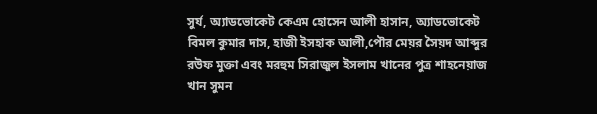সুর্য, অ্যাডভোকেট কেএম হোসেন আলী হাসান, অ্যাডভোকেট বিমল কুমার দাস, হাজী ইসহাক আলী,পৌর মেয়র সৈয়দ আব্দুর রউফ মুক্তা এবং মরহুম সিরাজুল ইসলাম খানের পুত্র শাহনেয়াজ খান সুমন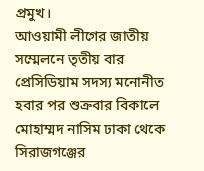প্রমুখ।
আওয়ামী লীগের জাতীয় সম্মেলনে তৃতীয় বার প্রেসিডিয়াম সদস্য মনোনীত হবার পর শুক্রবার বিকালে মোহাম্মদ নাসিম ঢাকা থেকে সিরাজগঞ্জের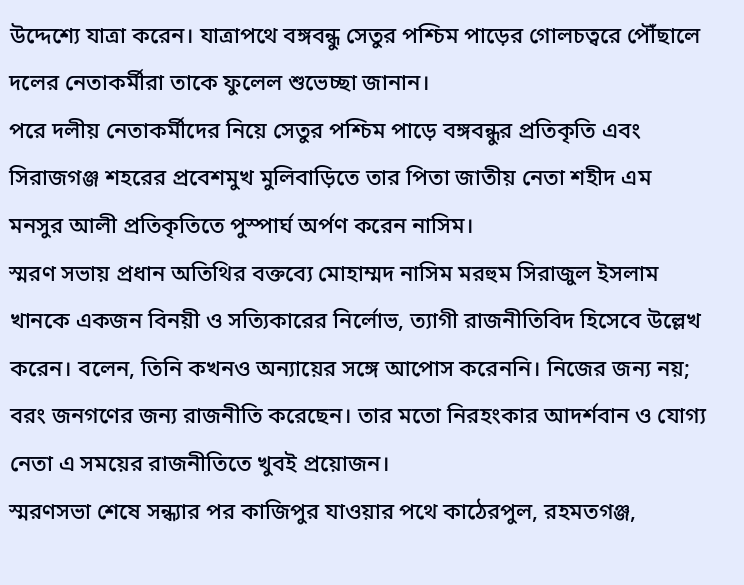উদ্দেশ্যে যাত্রা করেন। যাত্রাপথে বঙ্গবন্ধু সেতুর পশ্চিম পাড়ের গোলচত্বরে পৌঁছালে দলের নেতাকর্মীরা তাকে ফুলেল শুভেচ্ছা জানান।
পরে দলীয় নেতাকর্মীদের নিয়ে সেতুর পশ্চিম পাড়ে বঙ্গবন্ধুর প্রতিকৃতি এবং সিরাজগঞ্জ শহরের প্রবেশমুখ মুলিবাড়িতে তার পিতা জাতীয় নেতা শহীদ এম মনসুর আলী প্রতিকৃতিতে পুস্পার্ঘ অর্পণ করেন নাসিম।
স্মরণ সভায় প্রধান অতিথির বক্তব্যে মোহাম্মদ নাসিম মরহুম সিরাজুল ইসলাম খানকে একজন বিনয়ী ও সত্যিকারের নির্লোভ, ত্যাগী রাজনীতিবিদ হিসেবে উল্লেখ করেন। বলেন, তিনি কখনও অন্যায়ের সঙ্গে আপোস করেননি। নিজের জন্য নয়; বরং জনগণের জন্য রাজনীতি করেছেন। তার মতো নিরহংকার আদর্শবান ও যোগ্য নেতা এ সময়ের রাজনীতিতে খুবই প্রয়োজন।
স্মরণসভা শেষে সন্ধ্যার পর কাজিপুর যাওয়ার পথে কাঠেরপুল, রহমতগঞ্জ,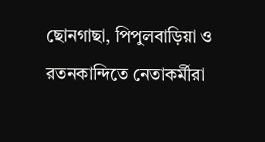ছোনগাছা, পিপুলবাড়িয়া ও রতনকান্দিতে নেতাকর্মীরা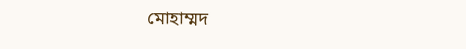মোহাম্মদ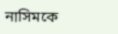নাসিমকে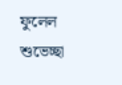ফুলেল শুভেচ্ছা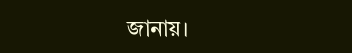জানায়।